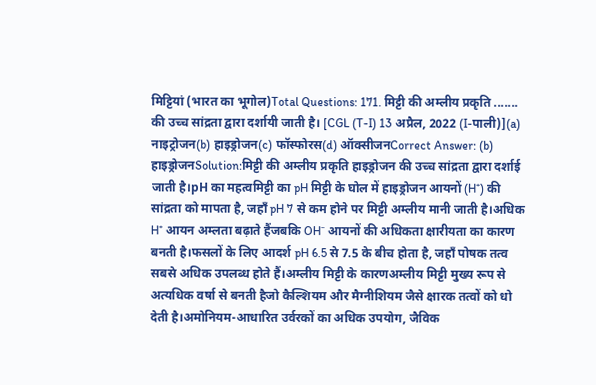मिट्टियां (भारत का भूगोल)Total Questions: 171. मिट्टी की अम्लीय प्रकृति ....... की उच्च सांद्रता द्वारा दर्शायी जाती है। [CGL (T-I) 13 अप्रैल, 2022 (I-पाली)](a) नाइट्रोजन(b) हाइड्रोजन(c) फॉस्फोरस(d) ऑक्सीजनCorrect Answer: (b) हाइड्रोजनSolution:मिट्टी की अम्लीय प्रकृति हाइड्रोजन की उच्च सांद्रता द्वारा दर्शाई जाती है।pH का महत्वमिट्टी का pH मिट्टी के घोल में हाइड्रोजन आयनों (H⁺) की सांद्रता को मापता है, जहाँ pH 7 से कम होने पर मिट्टी अम्लीय मानी जाती है।अधिक H⁺ आयन अम्लता बढ़ाते हैंजबकि OH⁻ आयनों की अधिकता क्षारीयता का कारण बनती है।फसलों के लिए आदर्श pH 6.5 से 7.5 के बीच होता है, जहाँ पोषक तत्व सबसे अधिक उपलब्ध होते हैं।अम्लीय मिट्टी के कारणअम्लीय मिट्टी मुख्य रूप से अत्यधिक वर्षा से बनती हैजो कैल्शियम और मैग्नीशियम जैसे क्षारक तत्वों को धो देती है।अमोनियम-आधारित उर्वरकों का अधिक उपयोग, जैविक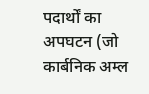पदार्थों का अपघटन (जो कार्बनिक अम्ल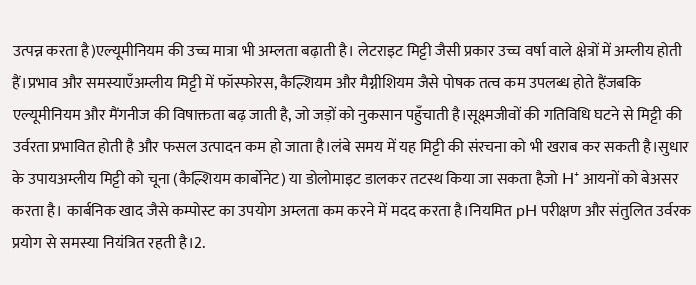उत्पन्न करता है)एल्यूमीनियम की उच्च मात्रा भी अम्लता बढ़ाती है। लेटराइट मिट्टी जैसी प्रकार उच्च वर्षा वाले क्षेत्रों में अम्लीय होती हैं।प्रभाव और समस्याएँअम्लीय मिट्टी में फॉस्फोरस, कैल्शियम और मैग्नीशियम जैसे पोषक तत्व कम उपलब्ध होते हैंजबकि एल्यूमीनियम और मैंगनीज की विषाक्तता बढ़ जाती है, जो जड़ों को नुकसान पहुँचाती है।सूक्ष्मजीवों की गतिविधि घटने से मिट्टी की उर्वरता प्रभावित होती है और फसल उत्पादन कम हो जाता है।लंबे समय में यह मिट्टी की संरचना को भी खराब कर सकती है।सुधार के उपायअम्लीय मिट्टी को चूना (कैल्शियम कार्बोनेट) या डोलोमाइट डालकर तटस्थ किया जा सकता हैजो H⁺ आयनों को बेअसर करता है। कार्बनिक खाद जैसे कम्पोस्ट का उपयोग अम्लता कम करने में मदद करता है।नियमित pH परीक्षण और संतुलित उर्वरक प्रयोग से समस्या नियंत्रित रहती है।2.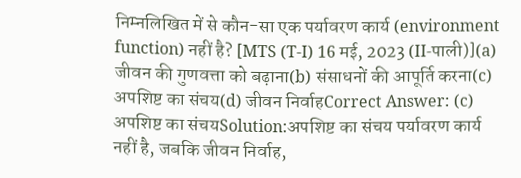निम्नलिखित में से कौन-सा एक पर्यावरण कार्य (environment function) नहीं है? [MTS (T-I) 16 मई, 2023 (II-पाली)](a) जीवन की गुणवत्ता को बढ़ाना(b) संसाधनों की आपूर्ति करना(c) अपशिष्ट का संचय(d) जीवन निर्वाहCorrect Answer: (c) अपशिष्ट का संचयSolution:अपशिष्ट का संचय पर्यावरण कार्य नहीं है, जबकि जीवन निर्वाह,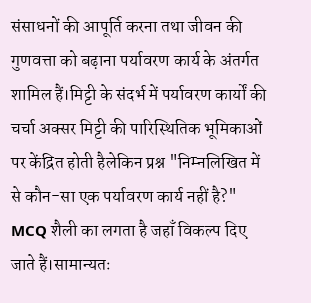संसाधनों की आपूर्ति करना तथा जीवन की गुणवत्ता को बढ़ाना पर्यावरण कार्य के अंतर्गत शामिल हैं।मिट्टी के संदर्भ में पर्यावरण कार्यों की चर्चा अक्सर मिट्टी की पारिस्थितिक भूमिकाओं पर केंद्रित होती हैलेकिन प्रश्न "निम्नलिखित में से कौन-सा एक पर्यावरण कार्य नहीं है?" MCQ शैली का लगता है जहाँ विकल्प दिए जाते हैं।सामान्यतः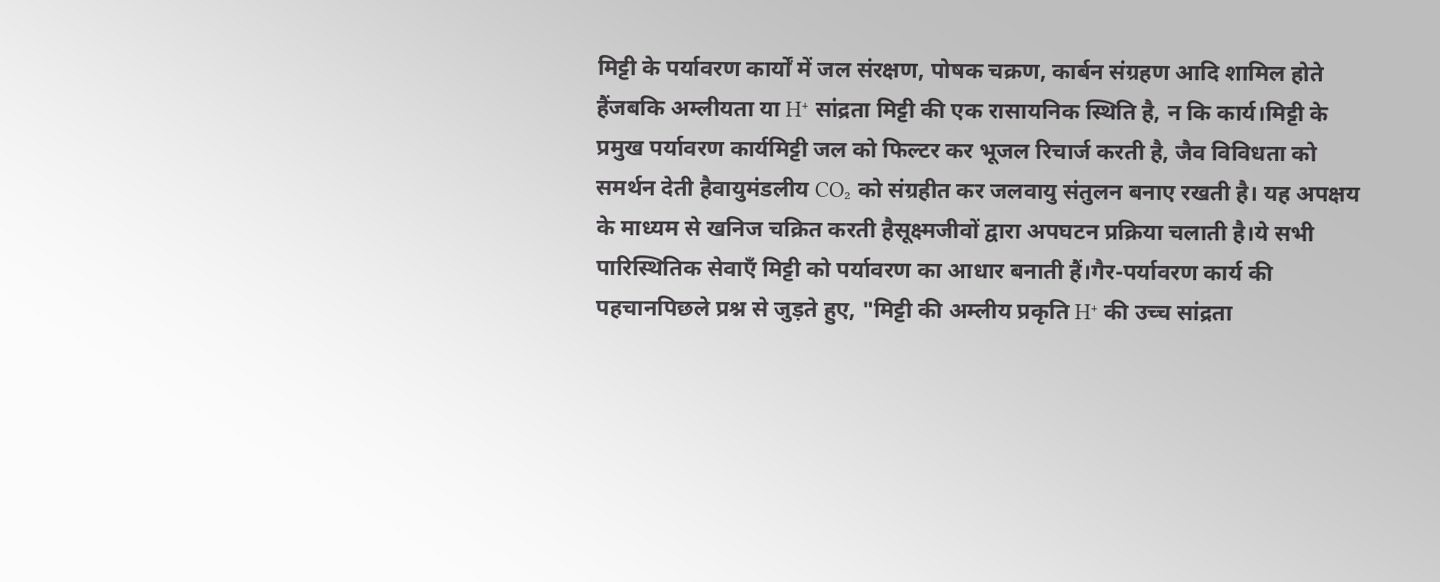मिट्टी के पर्यावरण कार्यों में जल संरक्षण, पोषक चक्रण, कार्बन संग्रहण आदि शामिल होते हैंजबकि अम्लीयता या H⁺ सांद्रता मिट्टी की एक रासायनिक स्थिति है, न कि कार्य।मिट्टी के प्रमुख पर्यावरण कार्यमिट्टी जल को फिल्टर कर भूजल रिचार्ज करती है, जैव विविधता को समर्थन देती हैवायुमंडलीय CO₂ को संग्रहीत कर जलवायु संतुलन बनाए रखती है। यह अपक्षय के माध्यम से खनिज चक्रित करती हैसूक्ष्मजीवों द्वारा अपघटन प्रक्रिया चलाती है।ये सभी पारिस्थितिक सेवाएँ मिट्टी को पर्यावरण का आधार बनाती हैं।गैर-पर्यावरण कार्य की पहचानपिछले प्रश्न से जुड़ते हुए, "मिट्टी की अम्लीय प्रकृति H⁺ की उच्च सांद्रता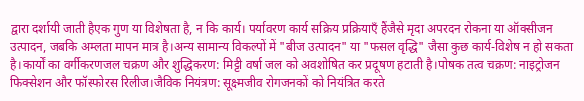द्वारा दर्शायी जाती हैएक गुण या विशेषता है, न कि कार्य। पर्यावरण कार्य सक्रिय प्रक्रियाएँ हैंजैसे मृदा अपरदन रोकना या ऑक्सीजन उत्पादन, जबकि अम्लता मापन मात्र है।अन्य सामान्य विकल्पों में "बीज उत्पादन" या "फसल वृद्धि" जैसा कुछ कार्य-विशेष न हो सकता है।कार्यों का वर्गीकरणजल चक्रण और शुद्धिकरण: मिट्टी वर्षा जल को अवशोषित कर प्रदूषण हटाती है।पोषक तत्व चक्रण: नाइट्रोजन फिक्सेशन और फॉस्फोरस रिलीज।जैविक नियंत्रण: सूक्ष्मजीव रोगजनकों को नियंत्रित करते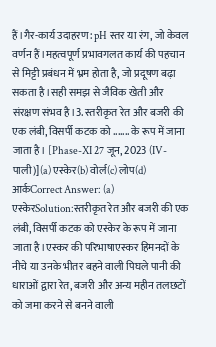हैं।गैर-कार्य उदाहरण: pH स्तर या रंग, जो केवल वर्णन हैं।महत्वपूर्ण प्रभावगलत कार्य की पहचान से मिट्टी प्रबंधन में भ्रम होता है, जो प्रदूषण बढ़ा सकता है।सही समझ से जैविक खेती और संरक्षण संभव है।3. स्तरीकृत रेत और बजरी की एक लंबी, विसर्पी कटक को ....... के रूप में जाना जाता है। [Phase-XI 27 जून, 2023 (IV-पाली)](a) एस्केर(b) वोर्ल(c) लोप(d) आर्कCorrect Answer: (a) एस्केरSolution:स्तरीकृत रेत और बजरी की एक लंबी, विसर्पी कटक को एस्केर के रूप में जाना जाता है।एस्कर की परिभाषाएस्कर हिमनदों के नीचे या उनके भीतर बहने वाली पिघले पानी की धाराओं द्वारा रेत, बजरी और अन्य महीन तलछटों को जमा करने से बनने वाली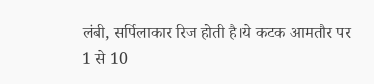लंबी, सर्पिलाकार रिज होती है।ये कटक आमतौर पर 1 से 10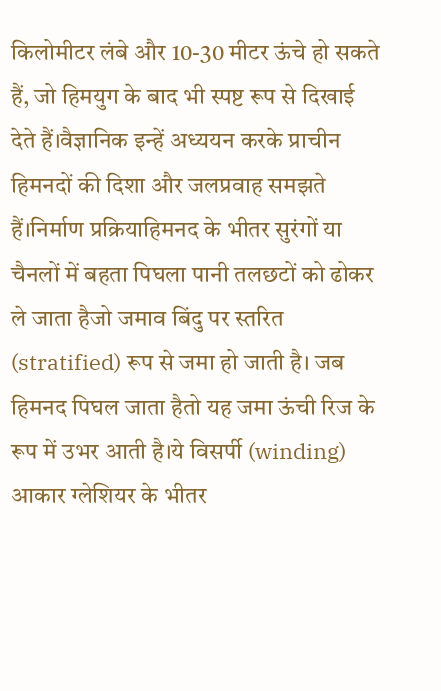किलोमीटर लंबे और 10-30 मीटर ऊंचे हो सकते हैं, जो हिमयुग के बाद भी स्पष्ट रूप से दिखाई देते हैं।वैज्ञानिक इन्हें अध्ययन करके प्राचीन हिमनदों की दिशा और जलप्रवाह समझते हैं।निर्माण प्रक्रियाहिमनद के भीतर सुरंगों या चैनलों में बहता पिघला पानी तलछटों को ढोकर ले जाता हैजो जमाव बिंदु पर स्तरित (stratified) रूप से जमा हो जाती है। जब हिमनद पिघल जाता हैतो यह जमा ऊंची रिज के रूप में उभर आती है।ये विसर्पी (winding) आकार ग्लेशियर के भीतर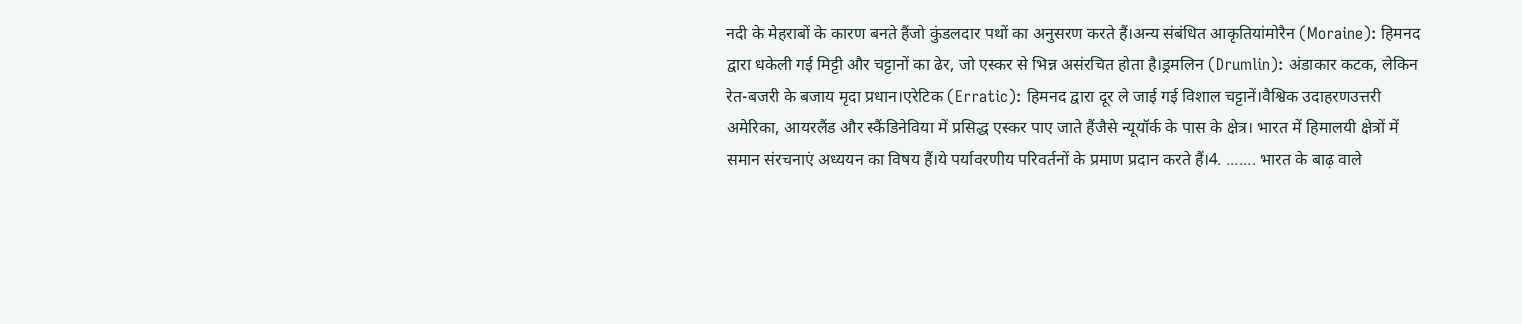नदी के मेहराबों के कारण बनते हैंजो कुंडलदार पथों का अनुसरण करते हैं।अन्य संबंधित आकृतियांमोरैन (Moraine): हिमनद द्वारा धकेली गई मिट्टी और चट्टानों का ढेर, जो एस्कर से भिन्न असंरचित होता है।ड्रमलिन (Drumlin): अंडाकार कटक, लेकिन रेत-बजरी के बजाय मृदा प्रधान।एरेटिक (Erratic): हिमनद द्वारा दूर ले जाई गई विशाल चट्टानें।वैश्विक उदाहरणउत्तरी अमेरिका, आयरलैंड और स्कैंडिनेविया में प्रसिद्ध एस्कर पाए जाते हैंजैसे न्यूयॉर्क के पास के क्षेत्र। भारत में हिमालयी क्षेत्रों में समान संरचनाएं अध्ययन का विषय हैं।ये पर्यावरणीय परिवर्तनों के प्रमाण प्रदान करते हैं।4. ....... भारत के बाढ़ वाले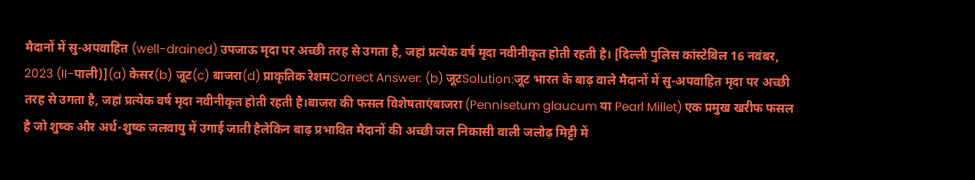मैदानों में सु-अपवाहित (well-drained) उपजाऊ मृदा पर अच्छी तरह से उगता है, जहां प्रत्येक वर्ष मृदा नवीनीकृत होती रहती है। [दिल्ली पुलिस कांस्टेबिल 16 नवंबर, 2023 (II-पाली)](a) केसर(b) जूट(c) बाजरा(d) प्राकृतिक रेशमCorrect Answer: (b) जूटSolution:जूट भारत के बाढ़ वाले मैदानों में सु-अपवाहित मृदा पर अच्छी तरह से उगता है, जहां प्रत्येक वर्ष मृदा नवीनीकृत होती रहती है।बाजरा की फसल विशेषताएंबाजरा (Pennisetum glaucum या Pearl Millet) एक प्रमुख खरीफ फसल है जो शुष्क और अर्ध-शुष्क जलवायु में उगाई जाती हैलेकिन बाढ़ प्रभावित मैदानों की अच्छी जल निकासी वाली जलोढ़ मिट्टी में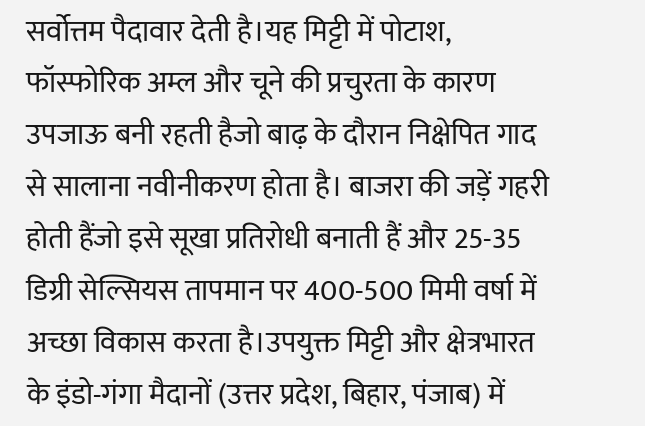सर्वोत्तम पैदावार देती है।यह मिट्टी में पोटाश, फॉस्फोरिक अम्ल और चूने की प्रचुरता के कारण उपजाऊ बनी रहती हैजो बाढ़ के दौरान निक्षेपित गाद से सालाना नवीनीकरण होता है। बाजरा की जड़ें गहरी होती हैंजो इसे सूखा प्रतिरोधी बनाती हैं और 25-35 डिग्री सेल्सियस तापमान पर 400-500 मिमी वर्षा में अच्छा विकास करता है।उपयुक्त मिट्टी और क्षेत्रभारत के इंडो-गंगा मैदानों (उत्तर प्रदेश, बिहार, पंजाब) में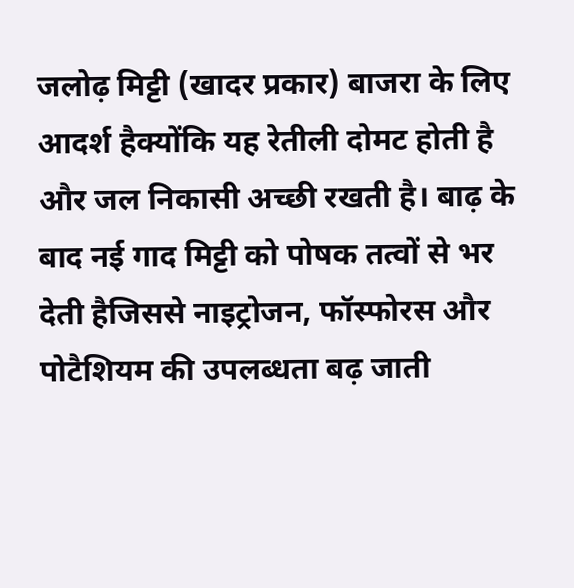जलोढ़ मिट्टी (खादर प्रकार) बाजरा के लिए आदर्श हैक्योंकि यह रेतीली दोमट होती है और जल निकासी अच्छी रखती है। बाढ़ के बाद नई गाद मिट्टी को पोषक तत्वों से भर देती हैजिससे नाइट्रोजन, फॉस्फोरस और पोटैशियम की उपलब्धता बढ़ जाती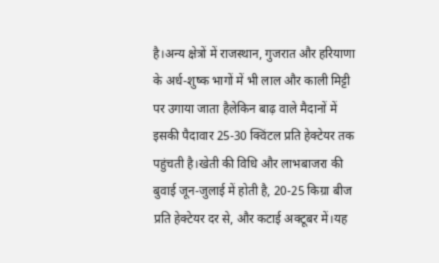है।अन्य क्षेत्रों में राजस्थान, गुजरात और हरियाणा के अर्ध-शुष्क भागों में भी लाल और काली मिट्टी पर उगाया जाता हैलेकिन बाढ़ वाले मैदानों में इसकी पैदावार 25-30 क्विंटल प्रति हेक्टेयर तक पहुंचती है।खेती की विधि और लाभबाजरा की बुवाई जून-जुलाई में होती है, 20-25 किग्रा बीज प्रति हेक्टेयर दर से, और कटाई अक्टूबर में।यह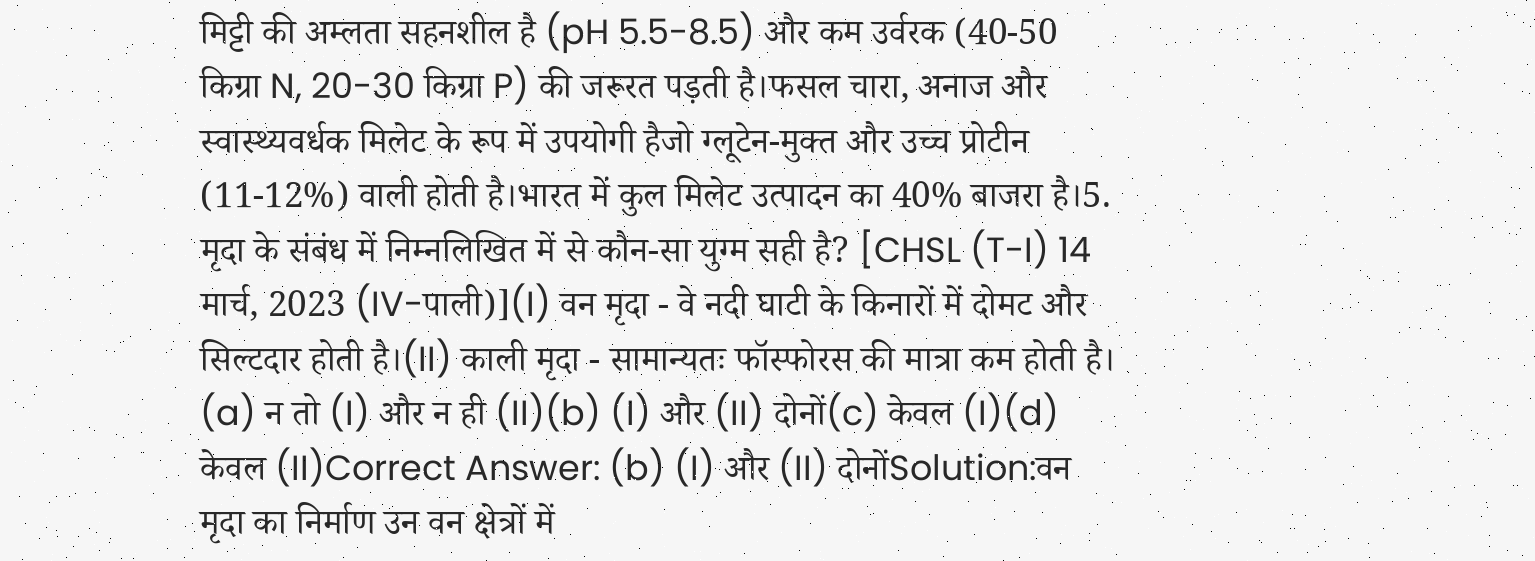मिट्टी की अम्लता सहनशील है (pH 5.5-8.5) और कम उर्वरक (40-50 किग्रा N, 20-30 किग्रा P) की जरूरत पड़ती है।फसल चारा, अनाज और स्वास्थ्यवर्धक मिलेट के रूप में उपयोगी हैजो ग्लूटेन-मुक्त और उच्च प्रोटीन (11-12%) वाली होती है।भारत में कुल मिलेट उत्पादन का 40% बाजरा है।5. मृदा के संबंध में निम्नलिखित में से कौन-सा युग्म सही है? [CHSL (T-I) 14 मार्च, 2023 (IV-पाली)](I) वन मृदा - वे नदी घाटी के किनारों में दोमट और सिल्टदार होती है।(II) काली मृदा - सामान्यतः फॉस्फोरस की मात्रा कम होती है। (a) न तो (I) और न ही (II)(b) (I) और (II) दोनों(c) केवल (I)(d) केवल (II)Correct Answer: (b) (I) और (II) दोनोंSolution:वन मृदा का निर्माण उन वन क्षेत्रों में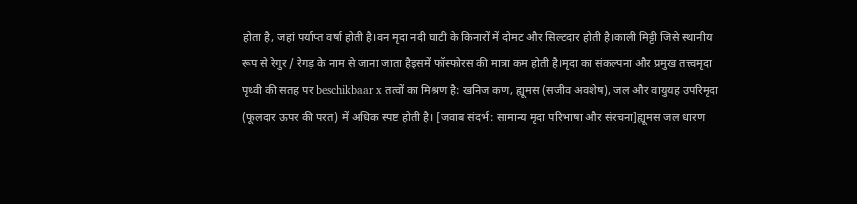होता है, जहां पर्याप्त वर्षा होती है।वन मृदा नदी घाटी के किनारों में दोमट और सिल्टदार होती है।काली मिट्टी जिसे स्थानीय रूप से रेगुर / रेगड़ के नाम से जाना जाता हैइसमें फॉस्फोरस की मात्रा कम होती है।मृदा का संकल्पना और प्रमुख तत्त्वमृदा पृथ्वी की सतह पर beschikbaar x तत्वों का मिश्रण है: खनिज कण, ह्यूमस (सजीव अवशेष), जल और वायुयह उपरिमृदा (फूलदार ऊपर की परत) में अधिक स्पष्ट होती है। [जवाब संदर्भ: सामान्य मृदा परिभाषा और संरचना]ह्यूमस जल धारण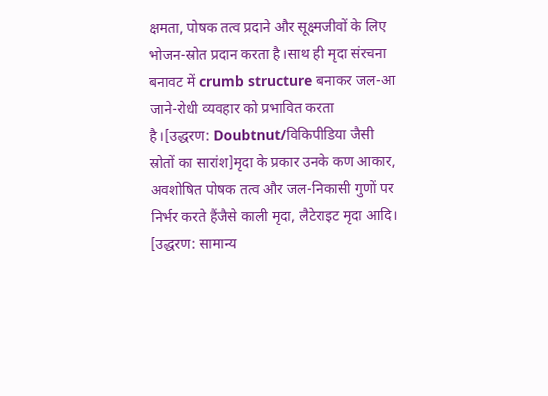क्षमता, पोषक तत्व प्रदाने और सूक्ष्मजीवों के लिए भोजन-स्रोत प्रदान करता है।साथ ही मृदा संरचना बनावट में crumb structure बनाकर जल-आ जाने-रोधी व्यवहार को प्रभावित करता है।[उद्धरण: Doubtnut/विकिपीडिया जैसी स्रोतों का सारांश]मृदा के प्रकार उनके कण आकार, अवशोषित पोषक तत्व और जल-निकासी गुणों पर निर्भर करते हैंजैसे काली मृदा, लैटेराइट मृदा आदि। [उद्धरण: सामान्य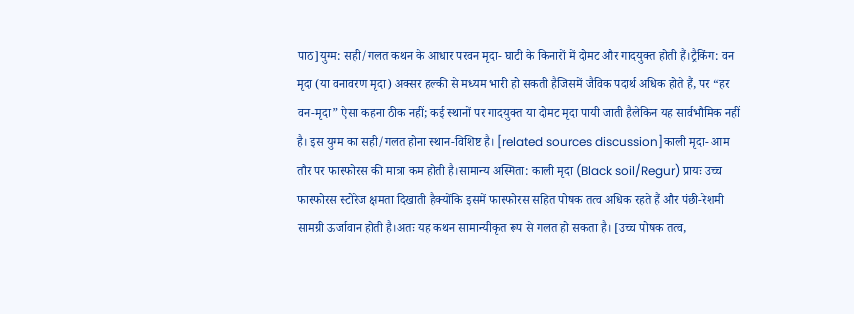पाठ]युग्म: सही/गलत कथन के आधार परवन मृदा- घाटी के किनारों में दोमट और गादयुक्त होती हैं।ट्रैकिंग: वन मृदा (या वनावरण मृदा) अक्सर हल्की से मध्यम भारी हो सकती हैजिसमें जैविक पदार्थ अधिक होते हैं, पर “हर वन-मृदा” ऐसा कहना ठीक नहीं; कई स्थानों पर गादयुक्त या दोमट मृदा पायी जाती हैलेकिन यह सार्वभौमिक नहीं है। इस युग्म का सही/गलत होना स्थान-विशिष्ट है। [related sources discussion]काली मृदा- आम तौर पर फास्फोरस की मात्रा कम होती है।सामान्य अस्मिता: काली मृदा (Black soil/Regur) प्रायः उच्च फास्फोरस स्टोरेज क्षमता दिखाती हैक्योंकि इसमें फास्फोरस सहित पोषक तत्व अधिक रहते हैं और पंछी-रेशमी सामग्री ऊर्जावान होती है।अतः यह कथन सामान्यीकृत रूप से गलत हो सकता है। [उच्च पोषक तत्व,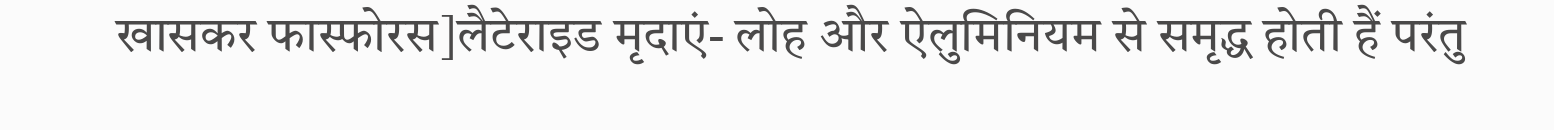खासकर फास्फोरस]लैटेराइड मृदाएं- लोह और ऐलुमिनियम से समृद्ध होती हैं परंतु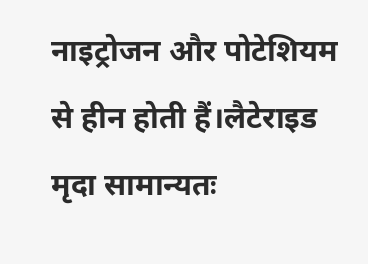नाइट्रोजन और पोटेशियम से हीन होती हैं।लैटेराइड मृदा सामान्यतः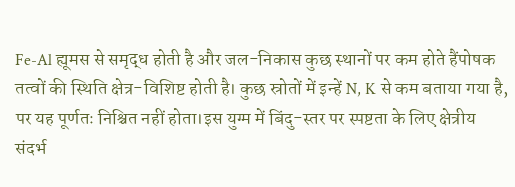Fe-Al ह्यूमस से समृद्ध होती है और जल-निकास कुछ स्थानों पर कम होते हैंपोषक तत्वों की स्थिति क्षेत्र-विशिष्ट होती है। कुछ स्रोतों में इन्हें N, K से कम बताया गया है, पर यह पूर्णतः निश्चित नहीं होता।इस युग्म में बिंदु-स्तर पर स्पष्टता के लिए क्षेत्रीय संदर्भ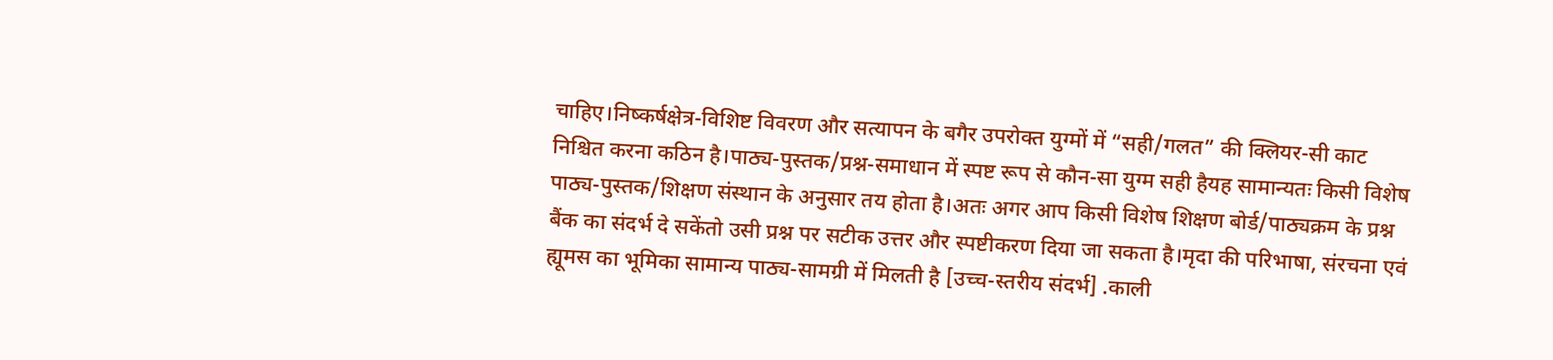चाहिए।निष्कर्षक्षेत्र-विशिष्ट विवरण और सत्यापन के बगैर उपरोक्त युग्मों में “सही/गलत” की क्लियर-सी काट निश्चित करना कठिन है।पाठ्य-पुस्तक/प्रश्न-समाधान में स्पष्ट रूप से कौन-सा युग्म सही हैयह सामान्यतः किसी विशेष पाठ्य-पुस्तक/शिक्षण संस्थान के अनुसार तय होता है।अतः अगर आप किसी विशेष शिक्षण बोर्ड/पाठ्यक्रम के प्रश्न बैंक का संदर्भ दे सकेंतो उसी प्रश्न पर सटीक उत्तर और स्पष्टीकरण दिया जा सकता है।मृदा की परिभाषा, संरचना एवं ह्यूमस का भूमिका सामान्य पाठ्य-सामग्री में मिलती है [उच्च-स्तरीय संदर्भ] .काली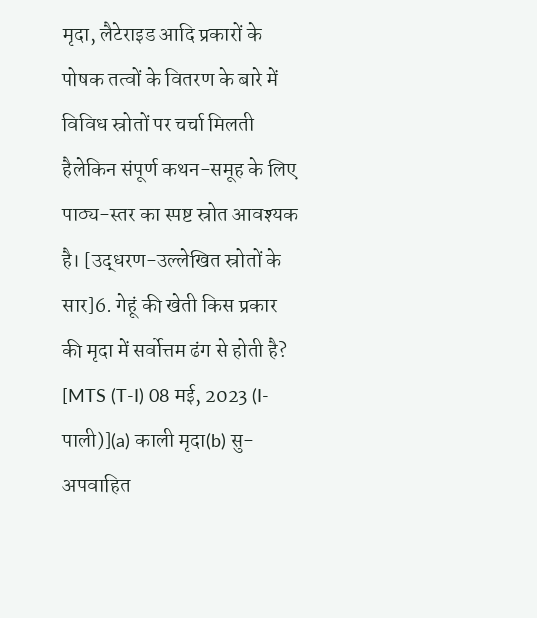मृदा, लैटेराइड आदि प्रकारों के पोषक तत्वों के वितरण के बारे में विविध स्रोतों पर चर्चा मिलती हैलेकिन संपूर्ण कथन-समूह के लिए पाठ्य-स्तर का स्पष्ट स्रोत आवश्यक है। [उद्धरण-उल्लेखित स्रोतों के सार]6. गेहूं की खेती किस प्रकार की मृदा में सर्वोत्तम ढंग से होती है? [MTS (T-I) 08 मई, 2023 (I-पाली)](a) काली मृदा(b) सु-अपवाहित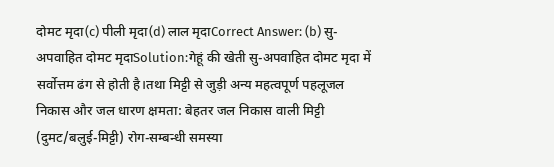दोमट मृदा(c) पीली मृदा(d) लाल मृदाCorrect Answer: (b) सु-अपवाहित दोमट मृदाSolution:गेहूं की खेती सु-अपवाहित दोमट मृदा में सर्वोत्तम ढंग से होती है।तथा मिट्टी से जुड़ी अन्य महत्वपूर्ण पहलूजल निकास और जल धारण क्षमता: बेहतर जल निकास वाली मिट्टी (दुमट/बलुई-मिट्टी) रोग-सम्बन्धी समस्या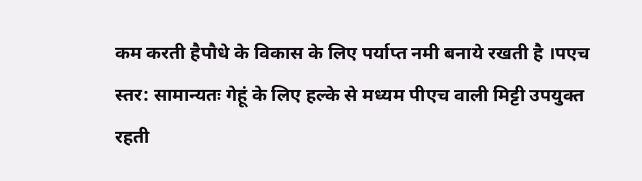कम करती हैपौधे के विकास के लिए पर्याप्त नमी बनाये रखती है ।पएच स्तर: सामान्यतः गेहूं के लिए हल्के से मध्यम पीएच वाली मिट्टी उपयुक्त रहती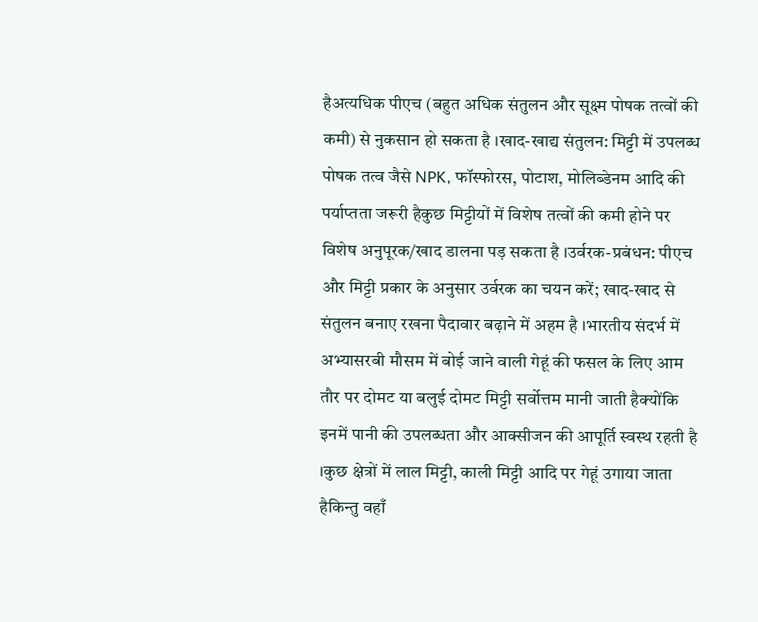हैअत्यधिक पीएच (बहुत अधिक संतुलन और सूक्ष्म पोषक तत्वों की कमी) से नुकसान हो सकता है ।खाद-खाद्य संतुलन: मिट्टी में उपलब्ध पोषक तत्व जैसे NPK, फॉस्फोरस, पोटाश, मोलिब्डेनम आदि की पर्याप्तता जरूरी हैकुछ मिट्टीयों में विशेष तत्वों की कमी होने पर विशेष अनुपूरक/खाद डालना पड़ सकता है ।उर्वरक-प्रबंधन: पीएच और मिट्टी प्रकार के अनुसार उर्वरक का चयन करें; खाद-खाद से संतुलन बनाए रखना पैदावार बढ़ाने में अहम है ।भारतीय संदर्भ में अभ्यासरबी मौसम में बोई जाने वाली गेहूं की फसल के लिए आम तौर पर दोमट या बलुई दोमट मिट्टी सर्वोत्तम मानी जाती हैक्योंकि इनमें पानी की उपलब्धता और आक्सीजन की आपूर्ति स्वस्थ रहती है ।कुछ क्षेत्रों में लाल मिट्टी, काली मिट्टी आदि पर गेहूं उगाया जाता हैकिन्तु वहाँ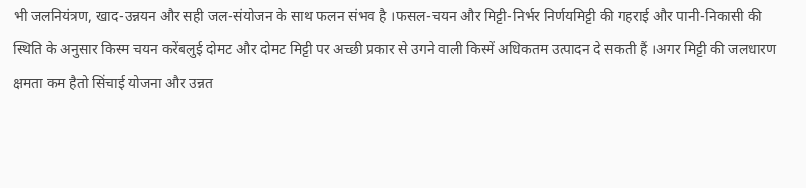भी जलनियंत्रण, खाद-उन्नयन और सही जल-संयोजन के साथ फलन संभव है ।फसल-चयन और मिट्टी-निर्भर निर्णयमिट्टी की गहराई और पानी-निकासी की स्थिति के अनुसार किस्म चयन करेंबलुई दोमट और दोमट मिट्टी पर अच्छी प्रकार से उगने वाली किस्में अधिकतम उत्पादन दे सकती हैं ।अगर मिट्टी की जलधारण क्षमता कम हैतो सिंचाई योजना और उन्नत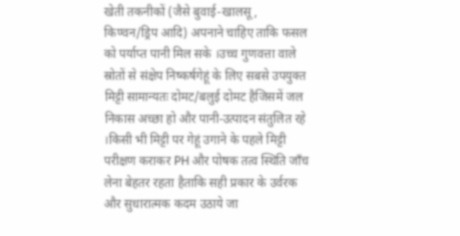खेती तकनीकों (जैसे बुवाई-खालसू, किण्वन/ड्रिप आदि) अपनाने चाहिए ताकि फसल को पर्याप्त पानी मिल सके ।उच्च गुणवत्ता वाले स्रोतों से संक्षेप निष्कर्षगेहूं के लिए सबसे उपयुक्त मिट्टी सामान्यतः दोमट/बलुई दोमट हैजिसमें जल निकास अच्छा हो और पानी-उत्पादन संतुलित रहे ।किसी भी मिट्टी पर गेहूं उगाने के पहले मिट्टी परीक्षण कराकर PH और पोषक तत्व स्थिति जाँच लेना बेहतर रहता हैताकि सही प्रकार के उर्वरक और सुधारात्मक कदम उठाये जा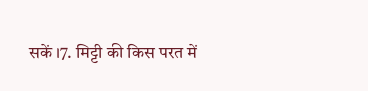सकें ।7. मिट्टी की किस परत में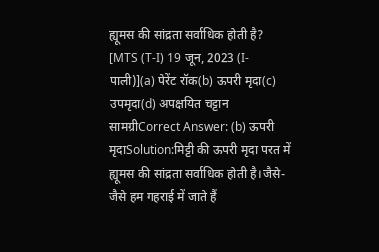ह्यूमस की सांद्रता सर्वाधिक होती है? [MTS (T-I) 19 जून, 2023 (I-पाली)](a) पेरेंट रॉक(b) ऊपरी मृदा(c) उपमृदा(d) अपक्षयित चट्टान सामग्रीCorrect Answer: (b) ऊपरी मृदाSolution:मिट्टी की ऊपरी मृदा परत में ह्यूमस की सांद्रता सर्वाधिक होती है।जैसे-जैसे हम गहराई में जाते हैं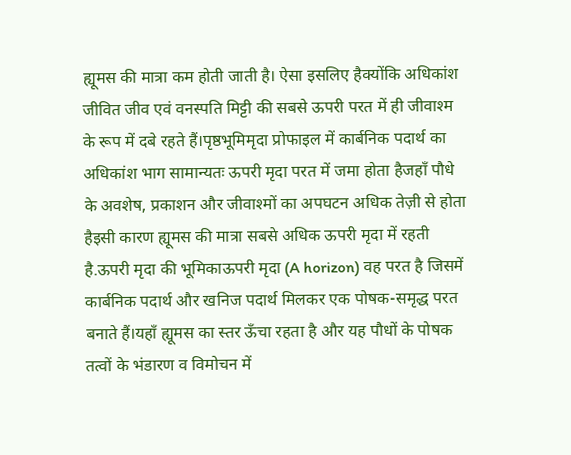ह्यूमस की मात्रा कम होती जाती है। ऐसा इसलिए हैक्योंकि अधिकांश जीवित जीव एवं वनस्पति मिट्टी की सबसे ऊपरी परत में ही जीवाश्म के रूप में दबे रहते हैं।पृष्ठभूमिमृदा प्रोफाइल में कार्बनिक पदार्थ का अधिकांश भाग सामान्यतः ऊपरी मृदा परत में जमा होता हैजहाँ पौधे के अवशेष, प्रकाशन और जीवाश्मों का अपघटन अधिक तेज़ी से होता हैइसी कारण ह्यूमस की मात्रा सबसे अधिक ऊपरी मृदा में रहती है.ऊपरी मृदा की भूमिकाऊपरी मृदा (A horizon) वह परत है जिसमें कार्बनिक पदार्थ और खनिज पदार्थ मिलकर एक पोषक-समृद्ध परत बनाते हैं।यहाँ ह्यूमस का स्तर ऊँचा रहता है और यह पौधों के पोषक तत्वों के भंडारण व विमोचन में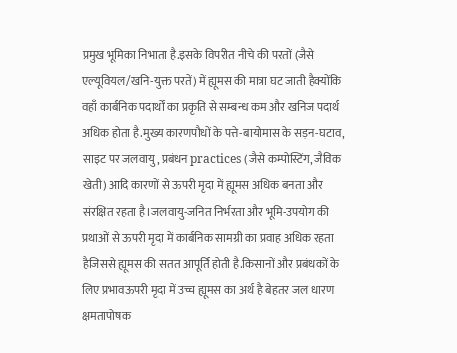प्रमुख भूमिका निभाता है.इसके विपरीत नीचे की परतों (जैसे एल्यूवियल/खनि-युक्त परतें) में ह्यूमस की मात्रा घट जाती हैक्योंकि वहाँ कार्बनिक पदार्थों का प्रकृति से सम्बन्ध कम और खनिज पदार्थ अधिक होता है.मुख्य कारणपौधों के पत्ते-बायोमास के सड़न-घटाव, साइट पर जलवायु, प्रबंधन practices (जैसे कम्पोस्टिंग, जैविक खेती) आदि कारणों से ऊपरी मृदा में ह्यूमस अधिक बनता और संरक्षित रहता है।जलवायु-जनित निर्भरता और भूमि-उपयोग की प्रथाओं से ऊपरी मृदा में कार्बनिक सामग्री का प्रवाह अधिक रहता हैजिससे ह्यूमस की सतत आपूर्ति होती है.किसानों और प्रबंधकों के लिए प्रभावऊपरी मृदा में उच्च ह्यूमस का अर्थ है बेहतर जल धारण क्षमतापोषक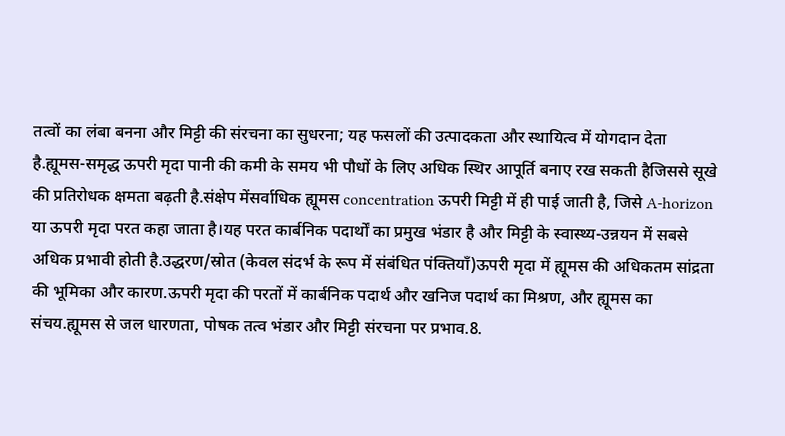तत्वों का लंबा बनना और मिट्टी की संरचना का सुधरना; यह फसलों की उत्पादकता और स्थायित्व में योगदान देता है.ह्यूमस-समृद्ध ऊपरी मृदा पानी की कमी के समय भी पौधों के लिए अधिक स्थिर आपूर्ति बनाए रख सकती हैजिससे सूखे की प्रतिरोधक क्षमता बढ़ती है.संक्षेप मेंसर्वाधिक ह्यूमस concentration ऊपरी मिट्टी में ही पाई जाती है, जिसे A-horizon या ऊपरी मृदा परत कहा जाता है।यह परत कार्बनिक पदार्थों का प्रमुख भंडार है और मिट्टी के स्वास्थ्य-उन्नयन में सबसे अधिक प्रभावी होती है.उद्धरण/स्रोत (केवल संदर्भ के रूप में संबंधित पंक्तियाँ)ऊपरी मृदा में ह्यूमस की अधिकतम सांद्रता की भूमिका और कारण.ऊपरी मृदा की परतों में कार्बनिक पदार्थ और खनिज पदार्थ का मिश्रण, और ह्यूमस का संचय.ह्यूमस से जल धारणता, पोषक तत्व भंडार और मिट्टी संरचना पर प्रभाव.8.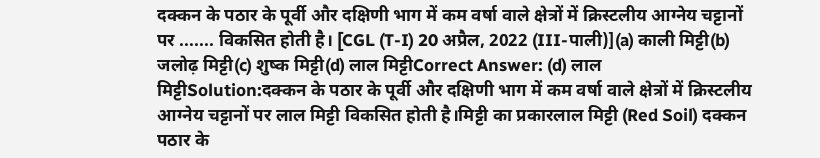दक्कन के पठार के पूर्वी और दक्षिणी भाग में कम वर्षा वाले क्षेत्रों में क्रिस्टलीय आग्नेय चट्टानों पर ....... विकसित होती है। [CGL (T-I) 20 अप्रैल, 2022 (III-पाली)](a) काली मिट्टी(b) जलोढ़ मिट्टी(c) शुष्क मिट्टी(d) लाल मिट्टीCorrect Answer: (d) लाल मिट्टीSolution:दक्कन के पठार के पूर्वी और दक्षिणी भाग में कम वर्षा वाले क्षेत्रों में क्रिस्टलीय आग्नेय चट्टानों पर लाल मिट्टी विकसित होती है।मिट्टी का प्रकारलाल मिट्टी (Red Soil) दक्कन पठार के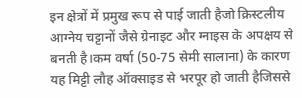इन क्षेत्रों में प्रमुख रूप से पाई जाती हैजो क्रिस्टलीय आग्नेय चट्टानों जैसे ग्रेनाइट और ग्नाइस के अपक्षय से बनती है।कम वर्षा (50-75 सेमी सालाना) के कारण यह मिट्टी लौह ऑक्साइड से भरपूर हो जाती हैजिससे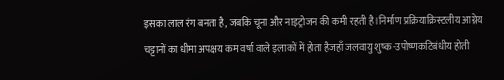इसका लाल रंग बनता है, जबकि चूना और नाइट्रोजन की कमी रहती है।निर्माण प्रक्रियाक्रिस्टलीय आग्नेय चट्टानों का धीमा अपक्षय कम वर्षा वाले इलाकों में होता हैजहाँ जलवायु शुष्क-उपोष्णकटिबंधीय होती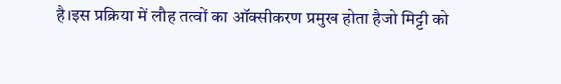है।इस प्रक्रिया में लौह तत्वों का ऑक्सीकरण प्रमुख होता हैजो मिट्टी को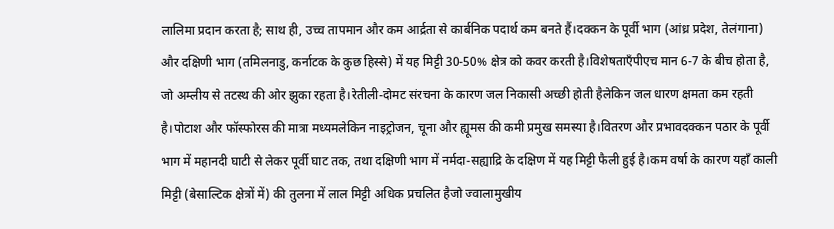लालिमा प्रदान करता है; साथ ही, उच्च तापमान और कम आर्द्रता से कार्बनिक पदार्थ कम बनते हैं।दक्कन के पूर्वी भाग (आंध्र प्रदेश, तेलंगाना) और दक्षिणी भाग (तमिलनाडु, कर्नाटक के कुछ हिस्से) में यह मिट्टी 30-50% क्षेत्र को कवर करती है।विशेषताएँपीएच मान 6-7 के बीच होता है, जो अम्लीय से तटस्थ की ओर झुका रहता है।रेतीली-दोमट संरचना के कारण जल निकासी अच्छी होती हैलेकिन जल धारण क्षमता कम रहती है।पोटाश और फॉस्फोरस की मात्रा मध्यमलेकिन नाइट्रोजन, चूना और ह्यूमस की कमी प्रमुख समस्या है।वितरण और प्रभावदक्कन पठार के पूर्वी भाग में महानदी घाटी से लेकर पूर्वी घाट तक, तथा दक्षिणी भाग में नर्मदा-सह्याद्रि के दक्षिण में यह मिट्टी फैली हुई है।कम वर्षा के कारण यहाँ काली मिट्टी (बेसाल्टिक क्षेत्रों में) की तुलना में लाल मिट्टी अधिक प्रचलित हैजो ज्वालामुखीय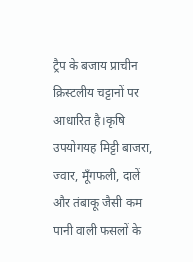ट्रैप के बजाय प्राचीन क्रिस्टलीय चट्टानों पर आधारित है।कृषि उपयोगयह मिट्टी बाजरा, ज्वार, मूँगफली, दालें और तंबाकू जैसी कम पानी वाली फसलों के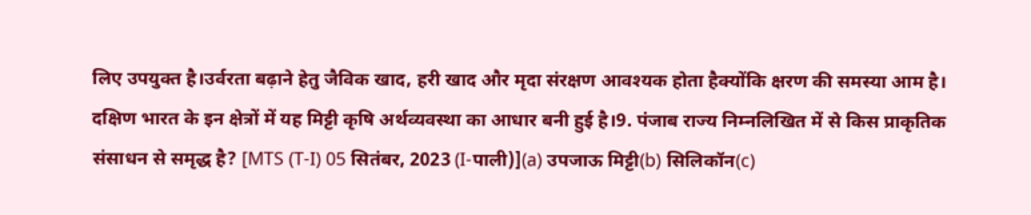लिए उपयुक्त है।उर्वरता बढ़ाने हेतु जैविक खाद, हरी खाद और मृदा संरक्षण आवश्यक होता हैक्योंकि क्षरण की समस्या आम है। दक्षिण भारत के इन क्षेत्रों में यह मिट्टी कृषि अर्थव्यवस्था का आधार बनी हुई है।9. पंजाब राज्य निम्नलिखित में से किस प्राकृतिक संसाधन से समृद्ध है? [MTS (T-I) 05 सितंबर, 2023 (I-पाली)](a) उपजाऊ मिट्टी(b) सिलिकॉन(c)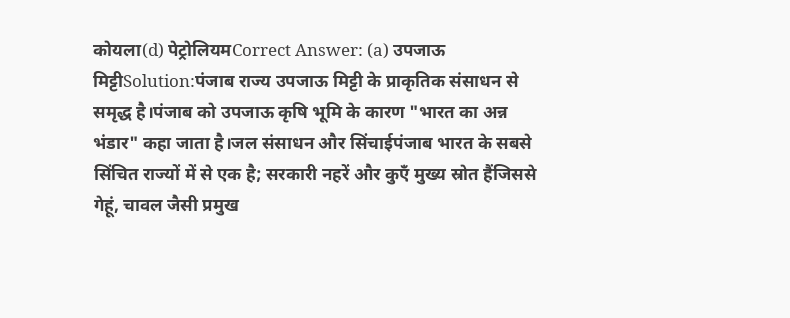कोयला(d) पेट्रोलियमCorrect Answer: (a) उपजाऊ मिट्टीSolution:पंजाब राज्य उपजाऊ मिट्टी के प्राकृतिक संसाधन से समृद्ध है।पंजाब को उपजाऊ कृषि भूमि के कारण "भारत का अन्न भंडार" कहा जाता है।जल संसाधन और सिंचाईपंजाब भारत के सबसे सिंचित राज्यों में से एक है; सरकारी नहरें और कुएँ मुख्य स्रोत हैंजिससे गेहूं, चावल जैसी प्रमुख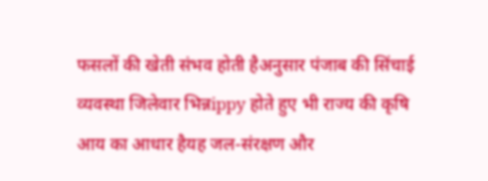फसलों की खेती संभव होती हैअनुसार पंजाब की सिंचाई व्यवस्था जिलेवार भिन्नippy होते हुए भी राज्य की कृषि आय का आधार हैयह जल-संरक्षण और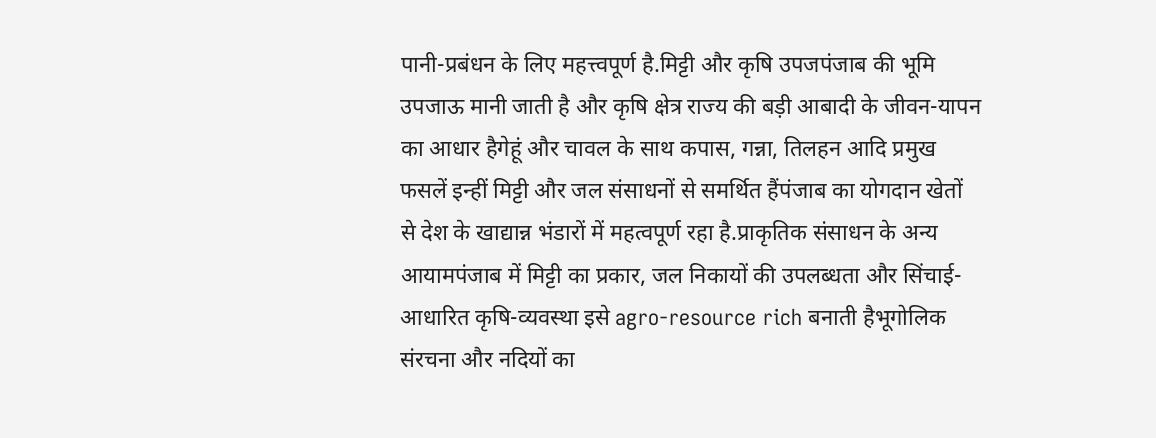पानी-प्रबंधन के लिए महत्त्वपूर्ण है.मिट्टी और कृषि उपजपंजाब की भूमि उपजाऊ मानी जाती है और कृषि क्षेत्र राज्य की बड़ी आबादी के जीवन-यापन का आधार हैगेहूं और चावल के साथ कपास, गन्ना, तिलहन आदि प्रमुख फसलें इन्हीं मिट्टी और जल संसाधनों से समर्थित हैंपंजाब का योगदान खेतों से देश के खाद्यान्न भंडारों में महत्वपूर्ण रहा है.प्राकृतिक संसाधन के अन्य आयामपंजाब में मिट्टी का प्रकार, जल निकायों की उपलब्धता और सिंचाई-आधारित कृषि-व्यवस्था इसे agro-resource rich बनाती हैभूगोलिक संरचना और नदियों का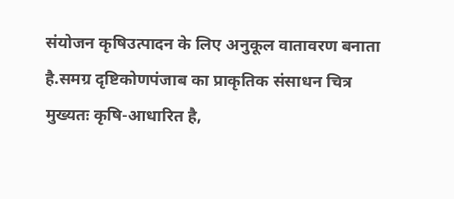संयोजन कृषिउत्पादन के लिए अनुकूल वातावरण बनाता है.समग्र दृष्टिकोणपंजाब का प्राकृतिक संसाधन चित्र मुख्यतः कृषि-आधारित है,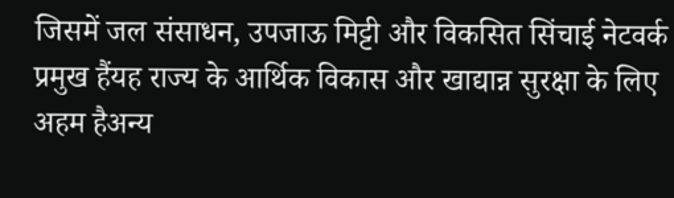जिसमें जल संसाधन, उपजाऊ मिट्टी और विकसित सिंचाई नेटवर्क प्रमुख हैंयह राज्य के आर्थिक विकास और खाद्यान्न सुरक्षा के लिए अहम हैअन्य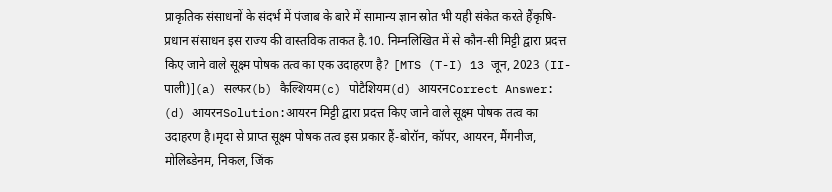प्राकृतिक संसाधनों के संदर्भ में पंजाब के बारे में सामान्य ज्ञान स्रोत भी यही संकेत करते हैंकृषि-प्रधान संसाधन इस राज्य की वास्तविक ताकत है.10. निम्नलिखित में से कौन-सी मिट्टी द्वारा प्रदत्त किए जाने वाले सूक्ष्म पोषक तत्व का एक उदाहरण है? [MTS (T-I) 13 जून, 2023 (II-पाली)](a) सल्फर(b) कैल्शियम(c) पोटैशियम(d) आयरनCorrect Answer: (d) आयरनSolution:आयरन मिट्टी द्वारा प्रदत्त किए जाने वाले सूक्ष्म पोषक तत्व का उदाहरण है।मृदा से प्राप्त सूक्ष्म पोषक तत्व इस प्रकार हैं-बोरॉन, कॉपर, आयरन, मैंगनीज, मोलिब्डेनम, निकल, जिंक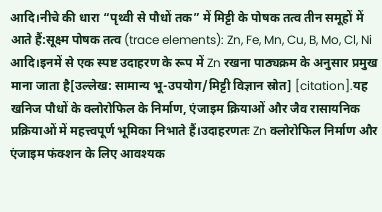आदि।नीचे की धारा “पृथ्वी से पौधों तक” में मिट्टी के पोषक तत्व तीन समूहों में आते हैं:सूक्ष्म पोषक तत्व (trace elements): Zn, Fe, Mn, Cu, B, Mo, Cl, Ni आदि।इनमें से एक स्पष्ट उदाहरण के रूप में Zn रखना पाठ्यक्रम के अनुसार प्रमुख माना जाता है[उल्लेख: सामान्य भू-उपयोग/मिट्टी विज्ञान स्रोत] [citation].यह खनिज पौधों के क्लोरोफिल के निर्माण, एंजाइम क्रियाओं और जैव रासायनिक प्रक्रियाओं में महत्त्वपूर्ण भूमिका निभाते हैं।उदाहरणतः Zn क्लोरोफिल निर्माण और एंजाइम फंक्शन के लिए आवश्यक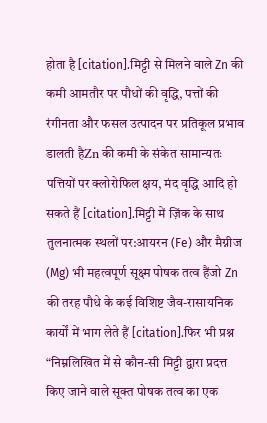होता है [citation].मिट्टी से मिलने वाले Zn की कमी आमतौर पर पौधों की वृद्धि, पत्तों की रंगीनता और फसल उत्पादन पर प्रतिकूल प्रभाव डालती हैZn की कमी के संकेत सामान्यतः पत्तियों पर क्लोरोफिल क्षय, मंद वृद्धि आदि हो सकते हैं [citation].मिट्टी में ज़िंक के साथ तुलनात्मक स्थलों पर:आयरन (Fe) और मैग्नीज (Mg) भी महत्वपूर्ण सूक्ष्म पोषक तत्व हैंजो Zn की तरह पौधे के कई विशिष्ट जैव-रासायनिक कार्यों में भाग लेते हैं [citation].फिर भी प्रश्न “निम्नलिखित में से कौन-सी मिट्टी द्वारा प्रदत्त किए जाने वाले सूक्त पोषक तत्व का एक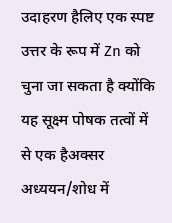उदाहरण हैलिए एक स्पष्ट उत्तर के रूप में Zn को चुना जा सकता है क्योंकि यह सूक्ष्म पोषक तत्वों में से एक हैअक्सर अध्ययन/शोध में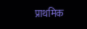प्राथमिक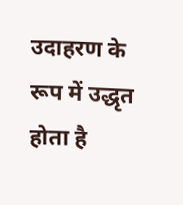उदाहरण के रूप में उद्धृत होता है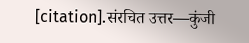[citation].संरचित उत्तर—कुंजी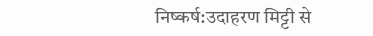निष्कर्ष:उदाहरण मिट्टी से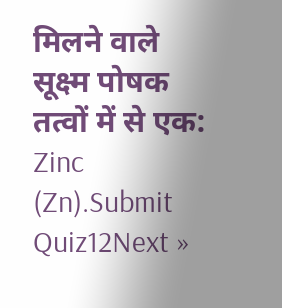मिलने वाले सूक्ष्म पोषक तत्वों में से एक: Zinc (Zn).Submit Quiz12Next »